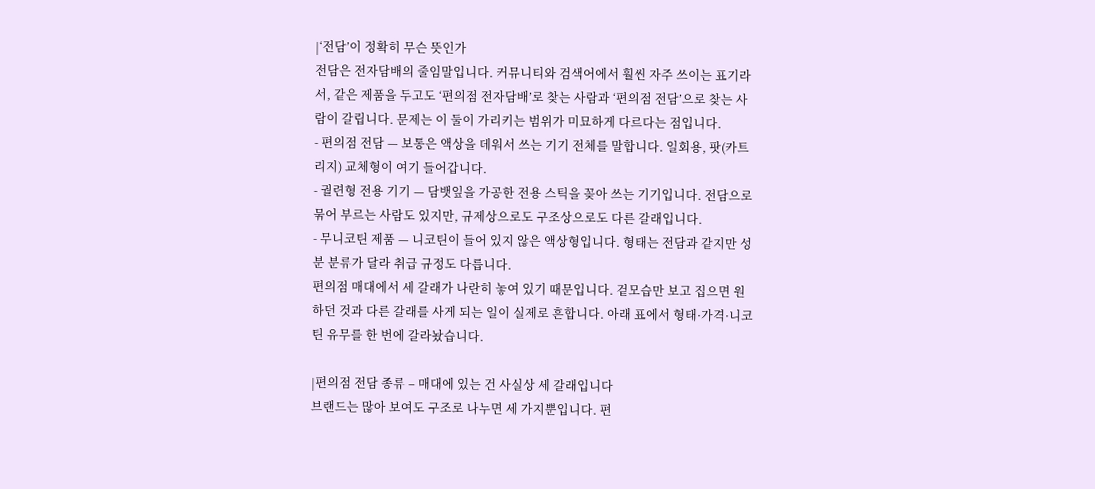|‘전담’이 정확히 무슨 뜻인가
전담은 전자담배의 줄임말입니다. 커뮤니티와 검색어에서 훨씬 자주 쓰이는 표기라서, 같은 제품을 두고도 ‘편의점 전자담배’로 찾는 사람과 ‘편의점 전담’으로 찾는 사람이 갈립니다. 문제는 이 둘이 가리키는 범위가 미묘하게 다르다는 점입니다.
- 편의점 전담 — 보통은 액상을 데워서 쓰는 기기 전체를 말합니다. 일회용, 팟(카트리지) 교체형이 여기 들어갑니다.
- 궐련형 전용 기기 — 담뱃잎을 가공한 전용 스틱을 꽂아 쓰는 기기입니다. 전담으로 묶어 부르는 사람도 있지만, 규제상으로도 구조상으로도 다른 갈래입니다.
- 무니코틴 제품 — 니코틴이 들어 있지 않은 액상형입니다. 형태는 전담과 같지만 성분 분류가 달라 취급 규정도 다릅니다.
편의점 매대에서 세 갈래가 나란히 놓여 있기 때문입니다. 겉모습만 보고 집으면 원하던 것과 다른 갈래를 사게 되는 일이 실제로 흔합니다. 아래 표에서 형태·가격·니코틴 유무를 한 번에 갈라놨습니다.

|편의점 전담 종류 – 매대에 있는 건 사실상 세 갈래입니다
브랜드는 많아 보여도 구조로 나누면 세 가지뿐입니다. 편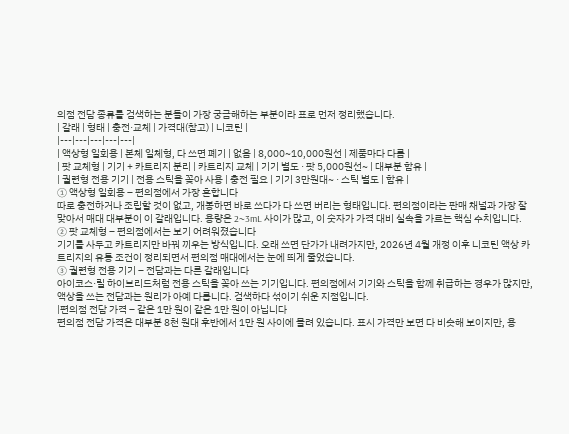의점 전담 종류를 검색하는 분들이 가장 궁금해하는 부분이라 표로 먼저 정리했습니다.
| 갈래 | 형태 | 충전·교체 | 가격대(참고) | 니코틴 |
|---|---|---|---|---|
| 액상형 일회용 | 본체 일체형, 다 쓰면 폐기 | 없음 | 8,000~10,000원선 | 제품마다 다름 |
| 팟 교체형 | 기기 + 카트리지 분리 | 카트리지 교체 | 기기 별도 · 팟 5,000원선~ | 대부분 함유 |
| 궐련형 전용 기기 | 전용 스틱을 꽂아 사용 | 충전 필요 | 기기 3만원대~ · 스틱 별도 | 함유 |
① 액상형 일회용 – 편의점에서 가장 흔합니다
따로 충전하거나 조립할 것이 없고, 개봉하면 바로 쓰다가 다 쓰면 버리는 형태입니다. 편의점이라는 판매 채널과 가장 잘 맞아서 매대 대부분이 이 갈래입니다. 용량은 2~3mL 사이가 많고, 이 숫자가 가격 대비 실속을 가르는 핵심 수치입니다.
② 팟 교체형 – 편의점에서는 보기 어려워졌습니다
기기를 사두고 카트리지만 바꿔 끼우는 방식입니다. 오래 쓰면 단가가 내려가지만, 2026년 4월 개정 이후 니코틴 액상 카트리지의 유통 조건이 정리되면서 편의점 매대에서는 눈에 띄게 줄었습니다.
③ 궐련형 전용 기기 – 전담과는 다른 갈래입니다
아이코스·릴 하이브리드처럼 전용 스틱을 꽂아 쓰는 기기입니다. 편의점에서 기기와 스틱을 함께 취급하는 경우가 많지만, 액상을 쓰는 전담과는 원리가 아예 다릅니다. 검색하다 섞이기 쉬운 지점입니다.
|편의점 전담 가격 – 같은 1만 원이 같은 1만 원이 아닙니다
편의점 전담 가격은 대부분 8천 원대 후반에서 1만 원 사이에 몰려 있습니다. 표시 가격만 보면 다 비슷해 보이지만, 용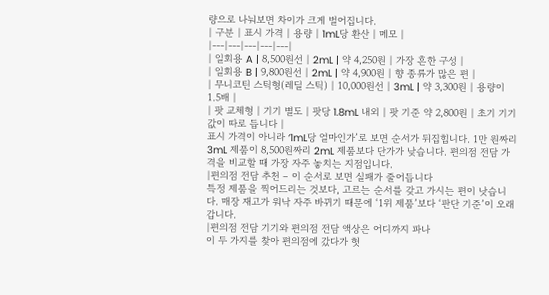량으로 나눠보면 차이가 크게 벌어집니다.
| 구분 | 표시 가격 | 용량 | 1mL당 환산 | 메모 |
|---|---|---|---|---|
| 일회용 A | 8,500원선 | 2mL | 약 4,250원 | 가장 흔한 구성 |
| 일회용 B | 9,800원선 | 2mL | 약 4,900원 | 향 종류가 많은 편 |
| 무니코틴 스틱형(레딜 스틱) | 10,000원선 | 3mL | 약 3,300원 | 용량이 1.5배 |
| 팟 교체형 | 기기 별도 | 팟당 1.8mL 내외 | 팟 기준 약 2,800원 | 초기 기기값이 따로 듭니다 |
표시 가격이 아니라 ‘1mL당 얼마인가’로 보면 순서가 뒤집힙니다. 1만 원짜리 3mL 제품이 8,500원짜리 2mL 제품보다 단가가 낮습니다. 편의점 전담 가격을 비교할 때 가장 자주 놓치는 지점입니다.
|편의점 전담 추천 – 이 순서로 보면 실패가 줄어듭니다
특정 제품을 찍어드리는 것보다, 고르는 순서를 갖고 가시는 편이 낫습니다. 매장 재고가 워낙 자주 바뀌기 때문에 ‘1위 제품’보다 ‘판단 기준’이 오래 갑니다.
|편의점 전담 기기와 편의점 전담 액상은 어디까지 파나
이 두 가지를 찾아 편의점에 갔다가 헛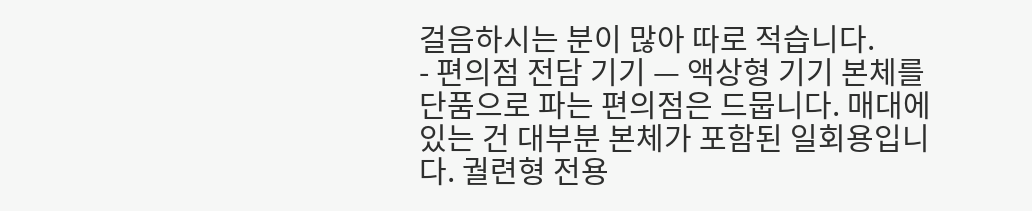걸음하시는 분이 많아 따로 적습니다.
- 편의점 전담 기기 — 액상형 기기 본체를 단품으로 파는 편의점은 드뭅니다. 매대에 있는 건 대부분 본체가 포함된 일회용입니다. 궐련형 전용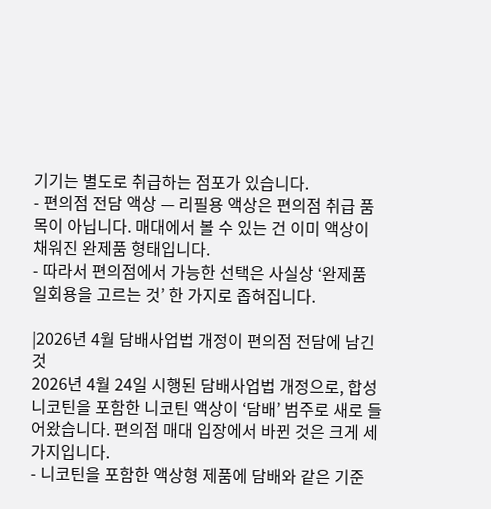기기는 별도로 취급하는 점포가 있습니다.
- 편의점 전담 액상 — 리필용 액상은 편의점 취급 품목이 아닙니다. 매대에서 볼 수 있는 건 이미 액상이 채워진 완제품 형태입니다.
- 따라서 편의점에서 가능한 선택은 사실상 ‘완제품 일회용을 고르는 것’ 한 가지로 좁혀집니다.

|2026년 4월 담배사업법 개정이 편의점 전담에 남긴 것
2026년 4월 24일 시행된 담배사업법 개정으로, 합성니코틴을 포함한 니코틴 액상이 ‘담배’ 범주로 새로 들어왔습니다. 편의점 매대 입장에서 바뀐 것은 크게 세 가지입니다.
- 니코틴을 포함한 액상형 제품에 담배와 같은 기준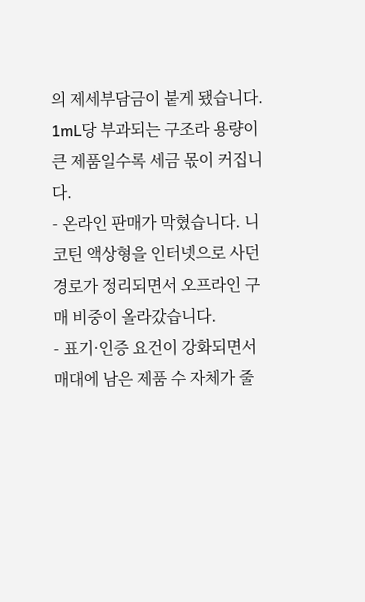의 제세부담금이 붙게 됐습니다. 1mL당 부과되는 구조라 용량이 큰 제품일수록 세금 몫이 커집니다.
- 온라인 판매가 막혔습니다. 니코틴 액상형을 인터넷으로 사던 경로가 정리되면서 오프라인 구매 비중이 올라갔습니다.
- 표기·인증 요건이 강화되면서 매대에 남은 제품 수 자체가 줄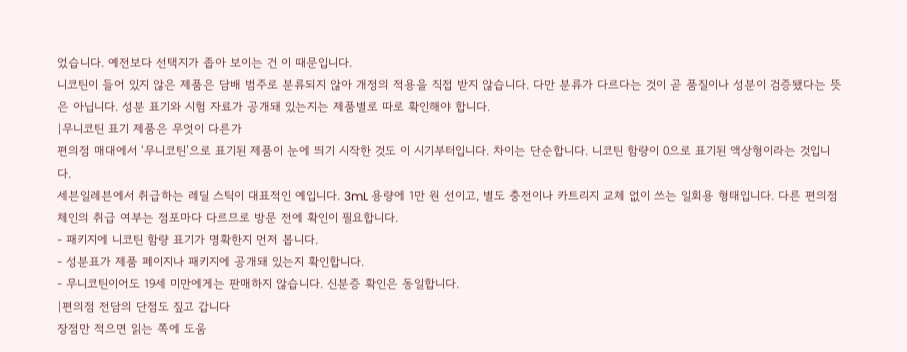었습니다. 예전보다 선택지가 좁아 보이는 건 이 때문입니다.
니코틴이 들어 있지 않은 제품은 담배 범주로 분류되지 않아 개정의 적용을 직접 받지 않습니다. 다만 분류가 다르다는 것이 곧 품질이나 성분이 검증됐다는 뜻은 아닙니다. 성분 표기와 시험 자료가 공개돼 있는지는 제품별로 따로 확인해야 합니다.
|무니코틴 표기 제품은 무엇이 다른가
편의점 매대에서 ‘무니코틴’으로 표기된 제품이 눈에 띄기 시작한 것도 이 시기부터입니다. 차이는 단순합니다. 니코틴 함량이 0으로 표기된 액상형이라는 것입니다.
세븐일레븐에서 취급하는 레딜 스틱이 대표적인 예입니다. 3mL 용량에 1만 원 선이고, 별도 충전이나 카트리지 교체 없이 쓰는 일회용 형태입니다. 다른 편의점 체인의 취급 여부는 점포마다 다르므로 방문 전에 확인이 필요합니다.
- 패키지에 니코틴 함량 표기가 명확한지 먼저 봅니다.
- 성분표가 제품 페이지나 패키지에 공개돼 있는지 확인합니다.
- 무니코틴이어도 19세 미만에게는 판매하지 않습니다. 신분증 확인은 동일합니다.
|편의점 전담의 단점도 짚고 갑니다
장점만 적으면 읽는 쪽에 도움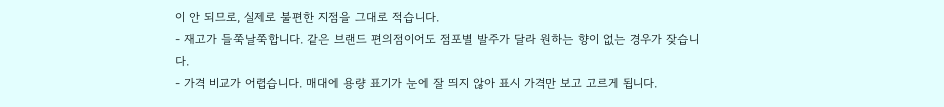이 안 되므로, 실제로 불편한 지점을 그대로 적습니다.
- 재고가 들쭉날쭉합니다. 같은 브랜드 편의점이어도 점포별 발주가 달라 원하는 향이 없는 경우가 잦습니다.
- 가격 비교가 어렵습니다. 매대에 용량 표기가 눈에 잘 띄지 않아 표시 가격만 보고 고르게 됩니다.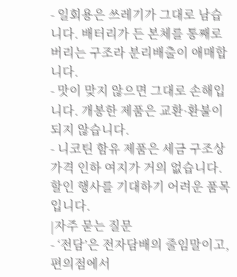- 일회용은 쓰레기가 그대로 남습니다. 배터리가 든 본체를 통째로 버리는 구조라 분리배출이 애매합니다.
- 맛이 맞지 않으면 그대로 손해입니다. 개봉한 제품은 교환·환불이 되지 않습니다.
- 니코틴 함유 제품은 세금 구조상 가격 인하 여지가 거의 없습니다. 할인 행사를 기대하기 어려운 품목입니다.
|자주 묻는 질문
- ‘전담’은 전자담배의 줄임말이고, 편의점에서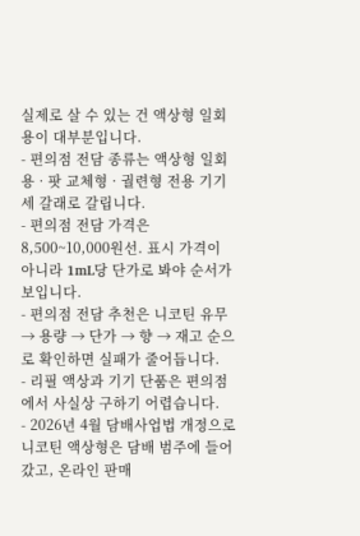실제로 살 수 있는 건 액상형 일회용이 대부분입니다.
- 편의점 전담 종류는 액상형 일회용 · 팟 교체형 · 궐련형 전용 기기 세 갈래로 갈립니다.
- 편의점 전담 가격은 8,500~10,000원선. 표시 가격이 아니라 1mL당 단가로 봐야 순서가 보입니다.
- 편의점 전담 추천은 니코틴 유무 → 용량 → 단가 → 향 → 재고 순으로 확인하면 실패가 줄어듭니다.
- 리필 액상과 기기 단품은 편의점에서 사실상 구하기 어렵습니다.
- 2026년 4월 담배사업법 개정으로 니코틴 액상형은 담배 범주에 들어갔고, 온라인 판매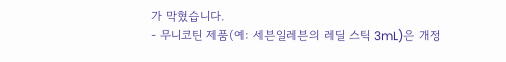가 막혔습니다.
- 무니코틴 제품(예: 세븐일레븐의 레딜 스틱 3mL)은 개정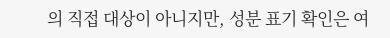의 직접 대상이 아니지만, 성분 표기 확인은 여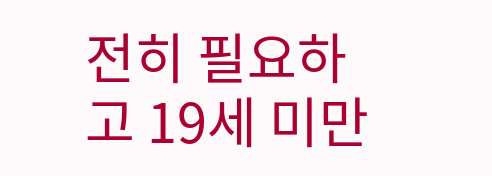전히 필요하고 19세 미만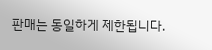판매는 동일하게 제한됩니다.